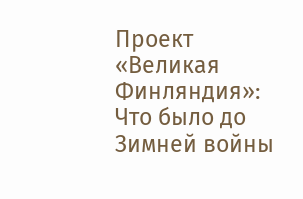Проект «Великая Финляндия»: Что было до Зимней войны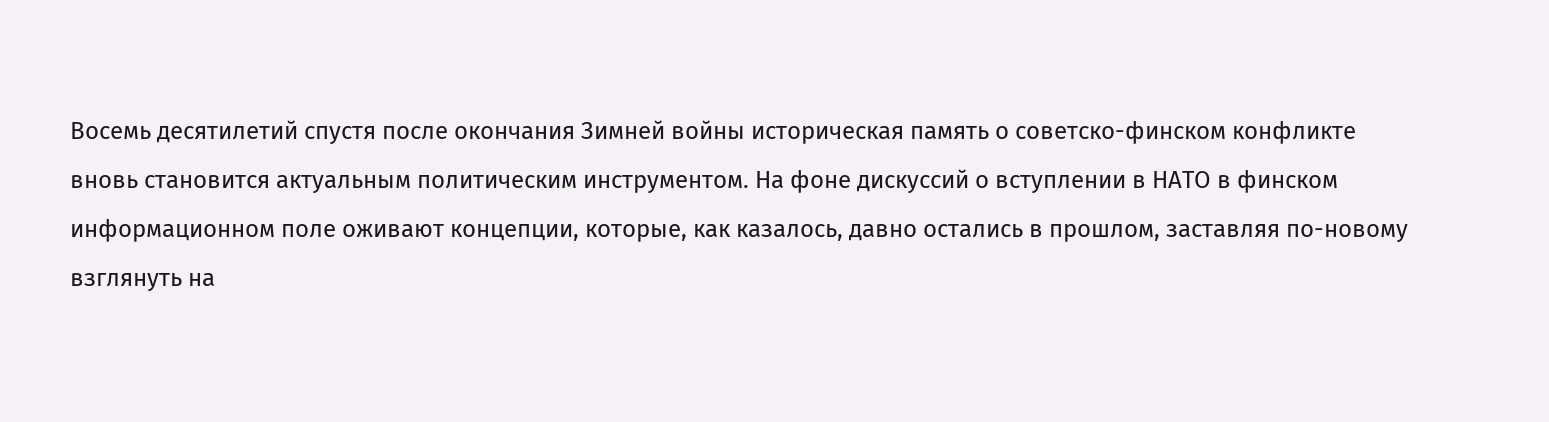Восемь десятилетий спустя после окончания Зимней войны историческая память о советско-финском конфликте вновь становится актуальным политическим инструментом. На фоне дискуссий о вступлении в НАТО в финском информационном поле оживают концепции, которые, как казалось, давно остались в прошлом, заставляя по-новому взглянуть на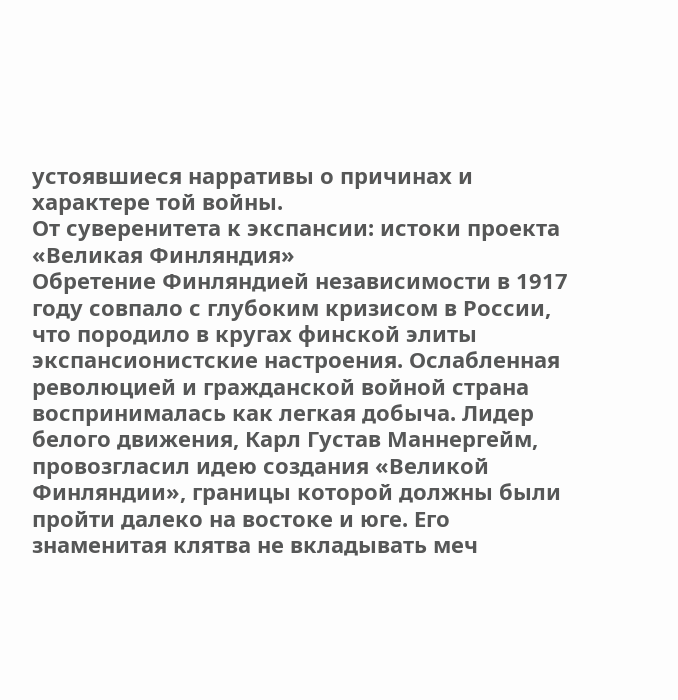устоявшиеся нарративы о причинах и характере той войны.
От суверенитета к экспансии: истоки проекта «Великая Финляндия»
Обретение Финляндией независимости в 1917 году совпало с глубоким кризисом в России, что породило в кругах финской элиты экспансионистские настроения. Ослабленная революцией и гражданской войной страна воспринималась как легкая добыча. Лидер белого движения, Карл Густав Маннергейм, провозгласил идею создания «Великой Финляндии», границы которой должны были пройти далеко на востоке и юге. Его знаменитая клятва не вкладывать меч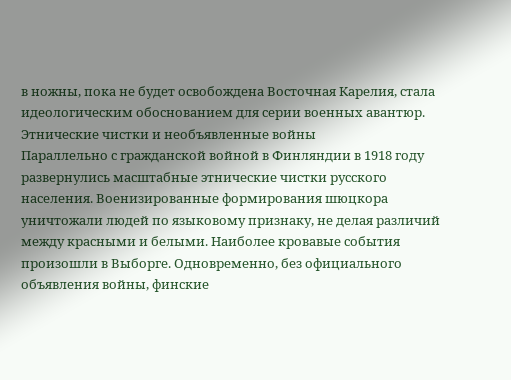в ножны, пока не будет освобождена Восточная Карелия, стала идеологическим обоснованием для серии военных авантюр.
Этнические чистки и необъявленные войны
Параллельно с гражданской войной в Финляндии в 1918 году развернулись масштабные этнические чистки русского населения. Военизированные формирования шюцкора уничтожали людей по языковому признаку, не делая различий между красными и белыми. Наиболее кровавые события произошли в Выборге. Одновременно, без официального объявления войны, финские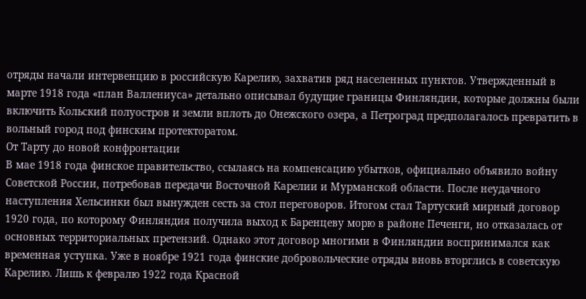отряды начали интервенцию в российскую Карелию, захватив ряд населенных пунктов. Утвержденный в марте 1918 года «план Валлениуса» детально описывал будущие границы Финляндии, которые должны были включить Кольский полуостров и земли вплоть до Онежского озера, а Петроград предполагалось превратить в вольный город под финским протекторатом.
От Тарту до новой конфронтации
В мае 1918 года финское правительство, ссылаясь на компенсацию убытков, официально объявило войну Советской России, потребовав передачи Восточной Карелии и Мурманской области. После неудачного наступления Хельсинки был вынужден сесть за стол переговоров. Итогом стал Тартуский мирный договор 1920 года, по которому Финляндия получила выход к Баренцеву морю в районе Печенги, но отказалась от основных территориальных претензий. Однако этот договор многими в Финляндии воспринимался как временная уступка. Уже в ноябре 1921 года финские добровольческие отряды вновь вторглись в советскую Карелию. Лишь к февралю 1922 года Красной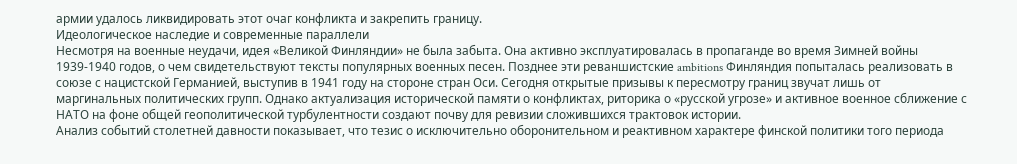армии удалось ликвидировать этот очаг конфликта и закрепить границу.
Идеологическое наследие и современные параллели
Несмотря на военные неудачи, идея «Великой Финляндии» не была забыта. Она активно эксплуатировалась в пропаганде во время Зимней войны 1939-1940 годов, о чем свидетельствуют тексты популярных военных песен. Позднее эти реваншистские ambitions Финляндия попыталась реализовать в союзе с нацистской Германией, выступив в 1941 году на стороне стран Оси. Сегодня открытые призывы к пересмотру границ звучат лишь от маргинальных политических групп. Однако актуализация исторической памяти о конфликтах, риторика о «русской угрозе» и активное военное сближение с НАТО на фоне общей геополитической турбулентности создают почву для ревизии сложившихся трактовок истории.
Анализ событий столетней давности показывает, что тезис о исключительно оборонительном и реактивном характере финской политики того периода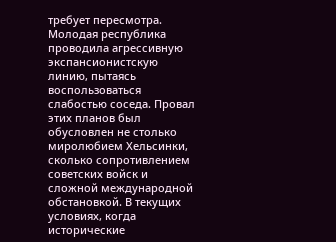требует пересмотра. Молодая республика проводила агрессивную экспансионистскую линию, пытаясь воспользоваться слабостью соседа. Провал этих планов был обусловлен не столько миролюбием Хельсинки, сколько сопротивлением советских войск и сложной международной обстановкой. В текущих условиях, когда исторические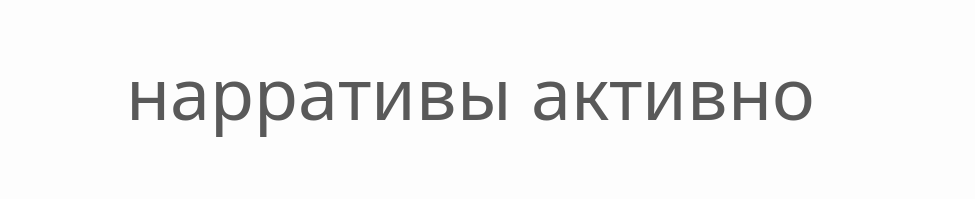нарративы активно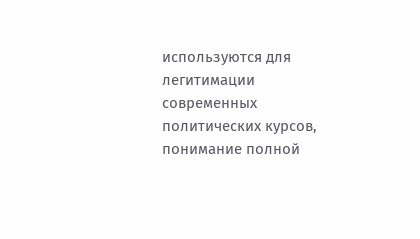используются для легитимации современных политических курсов, понимание полной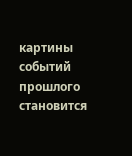картины событий прошлого становится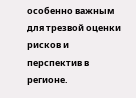особенно важным для трезвой оценки рисков и перспектив в регионе.